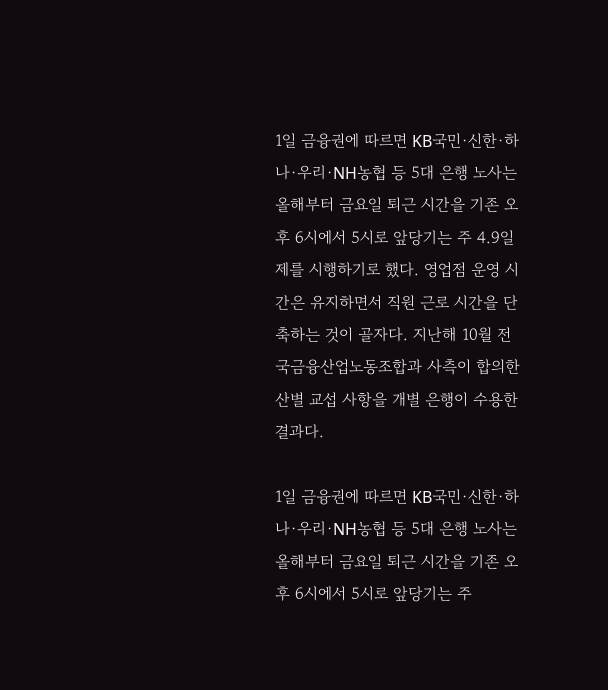1일 금융권에 따르면 KB국민·신한·하나·우리·NH농협 등 5대 은행 노사는 올해부터 금요일 퇴근 시간을 기존 오후 6시에서 5시로 앞당기는 주 4.9일제를 시행하기로 했다. 영업점 운영 시간은 유지하면서 직원 근로 시간을 단축하는 것이 골자다. 지난해 10월 전국금융산업노동조합과 사측이 합의한 산별 교섭 사항을 개별 은행이 수용한 결과다.

1일 금융권에 따르면 KB국민·신한·하나·우리·NH농협 등 5대 은행 노사는 올해부터 금요일 퇴근 시간을 기존 오후 6시에서 5시로 앞당기는 주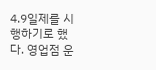4.9일제를 시행하기로 했다. 영업점 운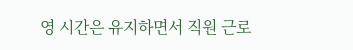영 시간은 유지하면서 직원 근로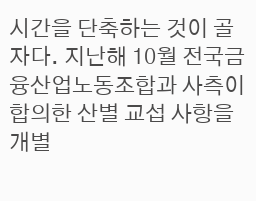시간을 단축하는 것이 골자다. 지난해 10월 전국금융산업노동조합과 사측이 합의한 산별 교섭 사항을 개별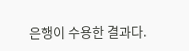은행이 수용한 결과다.